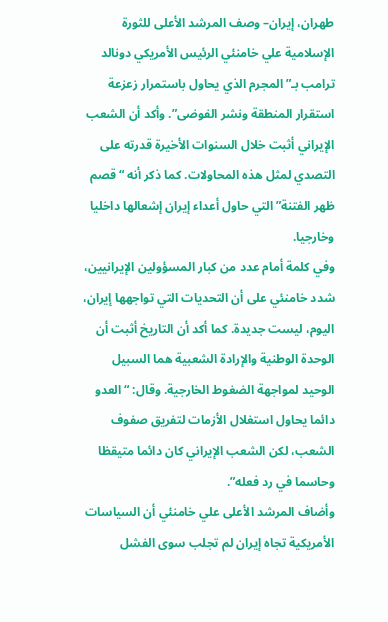طهران، إيران– وصف المرشد الأعلى للثورة الإسلامية علي خامنئي الرئيس الأمريكي دونالد ترامب بـ”المجرم الذي يحاول باستمرار زعزعة استقرار المنطقة ونشر الفوضى”. وأكد أن الشعب الإيراني أثبت خلال السنوات الأخيرة قدرته على التصدي لمثل هذه المحاولات. كما ذكر أنه “قصم ظهر الفتنة” التي حاول أعداء إيران إشعالها داخليا وخارجيا.
وفي كلمة أمام عدد من كبار المسؤولين الإيرانيين، شدد خامنئي على أن التحديات التي تواجهها إيران، اليوم، ليست جديدة. كما أكد أن التاريخ أثبت أن الوحدة الوطنية والإرادة الشعبية هما السبيل الوحيد لمواجهة الضغوط الخارجية. وقال: “العدو دائما يحاول استغلال الأزمات لتفريق صفوف الشعب، لكن الشعب الإيراني كان دائما متيقظا وحاسما في رد فعله”.
وأضاف المرشد الأعلى علي خامنئي أن السياسات الأمريكية تجاه إيران لم تجلب سوى الفشل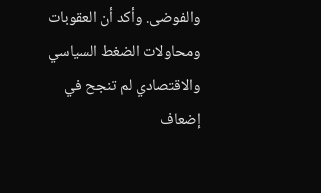والفوضى. وأكد أن العقوبات ومحاولات الضغط السياسي والاقتصادي لم تنجح في إضعاف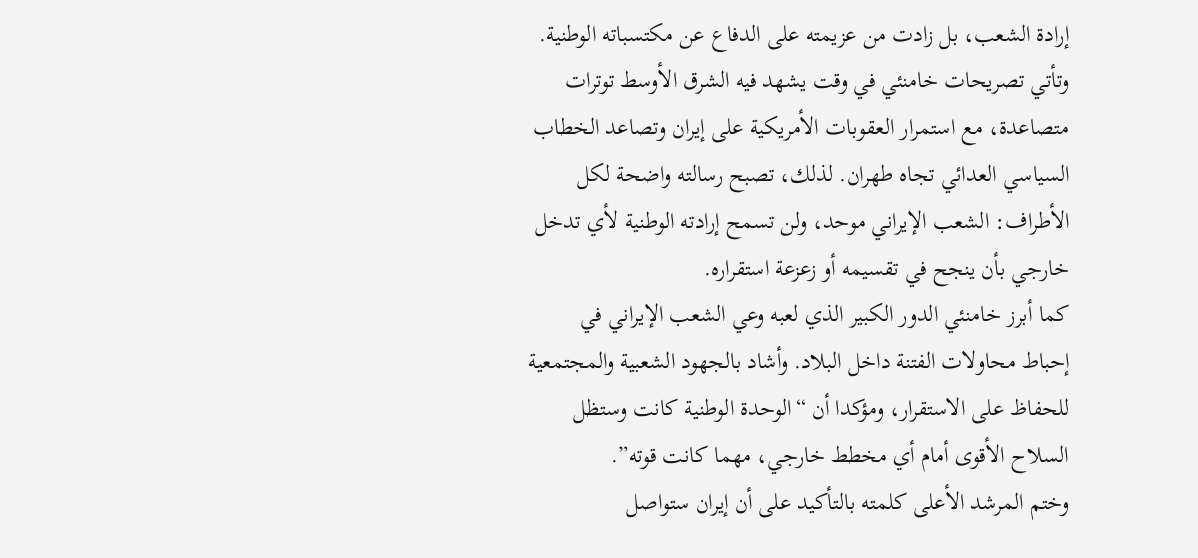إرادة الشعب، بل زادت من عزيمته على الدفاع عن مكتسباته الوطنية.
وتأتي تصريحات خامنئي في وقت يشهد فيه الشرق الأوسط توترات متصاعدة، مع استمرار العقوبات الأمريكية على إيران وتصاعد الخطاب السياسي العدائي تجاه طهران. لذلك، تصبح رسالته واضحة لكل الأطراف: الشعب الإيراني موحد، ولن تسمح إرادته الوطنية لأي تدخل خارجي بأن ينجح في تقسيمه أو زعزعة استقراره.
كما أبرز خامنئي الدور الكبير الذي لعبه وعي الشعب الإيراني في إحباط محاولات الفتنة داخل البلاد. وأشاد بالجهود الشعبية والمجتمعية للحفاظ على الاستقرار، ومؤكدا أن “الوحدة الوطنية كانت وستظل السلاح الأقوى أمام أي مخطط خارجي، مهما كانت قوته”.
وختم المرشد الأعلى كلمته بالتأكيد على أن إيران ستواصل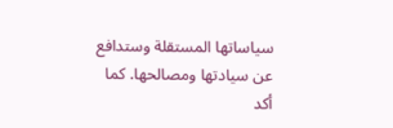سياساتها المستقلة وستدافع عن سيادتها ومصالحها. كما أكد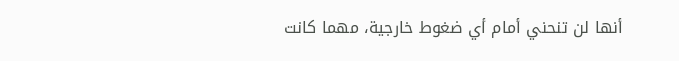أنها لن تنحني أمام أي ضغوط خارجية، مهما كانت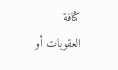كثافة العقوبات أو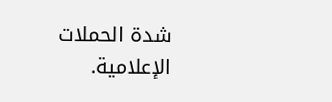شدة الحملات الإعلامية.